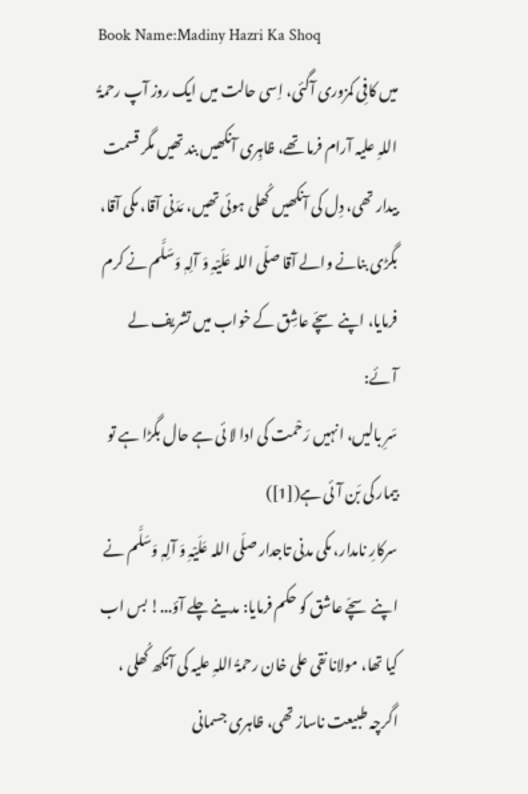Book Name:Madiny Hazri Ka Shoq
میں کافِی کمزوری آگئی، اِسی حالت میں ایک روز آپ رحمۃُ اللہِ علیہ آرام فرما تھے، ظاہِری آنکھیں بند تھیں مگر قسمت بیدار تھی، دِل کی آنکھیں کُھلی ہوئی تھیں، مَدَنی آقا، مکی آقا، بگڑی بنانے والے آقا صلّی اللہ عَلَیْہِ وَ آلِہٖ وَسَلَّم نے کرم فرمایا، اپنے سچّے عاشِق کے خواب میں تشریف لے آئے:
سَرِ بالیں، انہیں رَحْمت کی ادا لا ئی ہے حال بگڑا ہے تو بیمار کی بَن آئی ہے([1])
سرکارِ نامدار، مکی مدنی تاجدار صلّی اللہ عَلَیْہِ وَ آلِہٖ وَسَلَّم نے اپنے سچّے عاشق کو حکم فرمایا: مدینے چلے آؤ...! بس اب کیا تھا، مولانا نقی علی خان رحمۃُ اللہِ علیہ کی آنکھ کُھلی ، اگرچہ طبیعت ناساز تھی، ظاہری جسمانی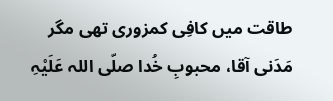طاقت میں کافِی کمزوری تھی مگر مَدَنی آقا، محبوبِ خُدا صلّی اللہ عَلَیْہِ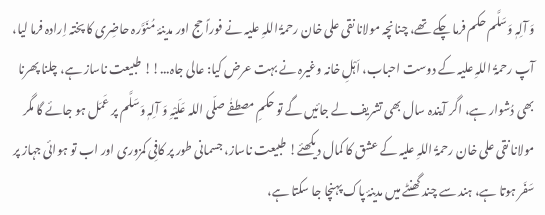وَ آلِہٖ وَسَلَّم حکم فرما چکے تھے، چنانچہ مولانا نقی علی خان رحمۃُ اللہِ علیہ نے فوراً حج اور مدینۂ مُنَوَّرہ حاضِری کا پختہ اِرادہ فرما لیا، آپ رحمۃُ اللہِ علیہ کے دوست احباب، اَہْلِ خانہ وغیرہ نے بہت عرض کیا: عالی جاہ...!! طبیعت ناساز ہے، چلنا پھرنا بھی دُشوار ہے، اگر آیندہ سال بھی تشریف لے جائیں گے تو حکمِ مصطفٰے صلّی اللہ عَلَیْہِ وَ آلِہٖ وَسَلَّم پر عَمَل ہو جائے گا مگر مولانا نقی علی خان رحمۃُ اللہِ علیہ کے عشق کا کمال دیکھئے! طبیعت ناساز، جسمانی طور پر کافِی کمزوری اور اب تو ہوائی جہاز پر سَفَر ہوتا ہے، ہند سے چند گھنٹے میں مدینۂ پاک پہنچا جا سکتا ہے،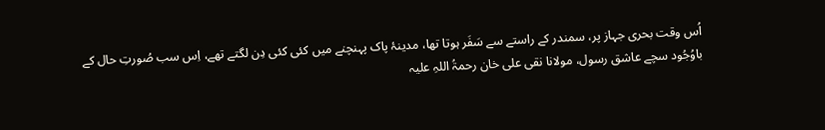اُس وقت بحری جہاز پر، سمندر کے راستے سے سَفَر ہوتا تھا، مدینۂ پاک پہنچنے میں کئی کئی دِن لگتے تھے، اِس سب صُورتِ حال کے باوُجُود سچے عاشق رسول، مولانا نقی علی خان رحمۃُ اللہِ علیہ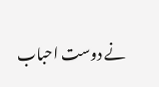نے دوست احباب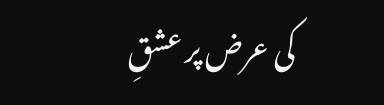کی عرض پر عشقِ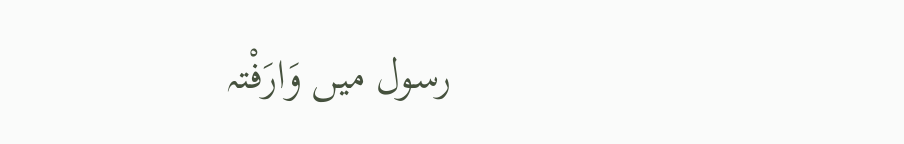رسول میں وَارَفْتہ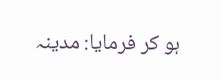ہو کر فرمایا: مدینہ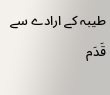طیبہ کے ارادے سے قَدَم